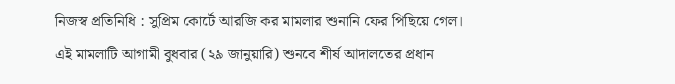নিজস্ব প্রতিনিধি : সুপ্রিম কোর্টে আরজি কর মামলার শুনানি ফের পিছিয়ে গেল। এই মামলাটি আগামী বুধবার (২৯ জানুয়ারি) শুনবে শীর্ষ আদালতের প্রধান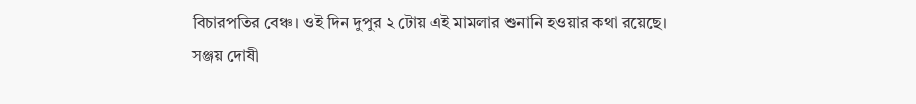বিচারপতির বেঞ্চ। ওই দিন দুপুর ২ টোয় এই মামলার শুনানি হওয়ার কথা রয়েছে।
সঞ্জয় দোষী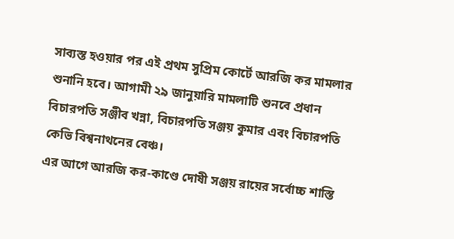সাব্যস্ত হওয়ার পর এই প্রথম সুপ্রিম কোর্টে আরজি কর মামলার শুনানি হবে। আগামী ২৯ জানুয়ারি মামলাটি শুনবে প্রধান বিচারপতি সঞ্জীব খন্না, বিচারপতি সঞ্জয় কুমার এবং বিচারপতি কেভি বিশ্বনাথনের বেঞ্চ।
এর আগে আরজি কর-কাণ্ডে দোষী সঞ্জয় রায়ের সর্বোচ্চ শাস্তি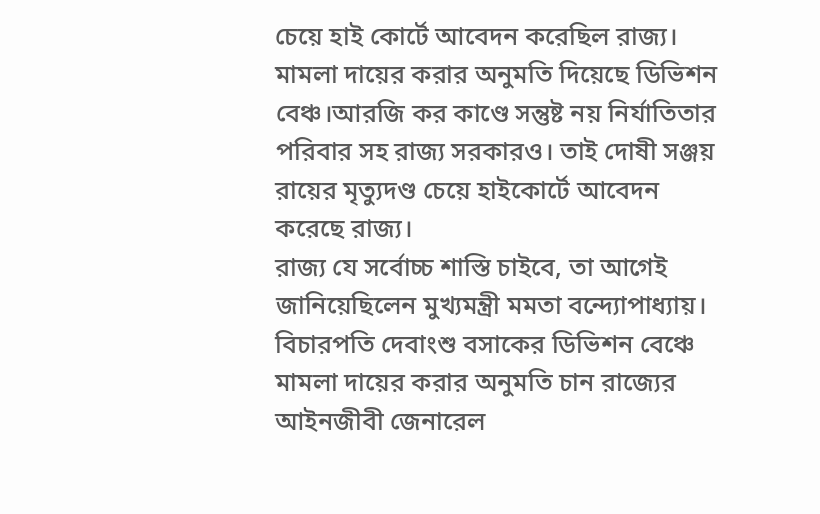চেয়ে হাই কোর্টে আবেদন করেছিল রাজ্য। মামলা দায়ের করার অনুমতি দিয়েছে ডিভিশন বেঞ্চ।আরজি কর কাণ্ডে সন্তুষ্ট নয় নির্যাতিতার পরিবার সহ রাজ্য সরকারও। তাই দোষী সঞ্জয় রায়ের মৃত্যুদণ্ড চেয়ে হাইকোর্টে আবেদন করেছে রাজ্য।
রাজ্য যে সর্বোচ্চ শাস্তি চাইবে, তা আগেই জানিয়েছিলেন মুখ্যমন্ত্রী মমতা বন্দ্যোপাধ্যায়। বিচারপতি দেবাংশু বসাকের ডিভিশন বেঞ্চে মামলা দায়ের করার অনুমতি চান রাজ্যের আইনজীবী জেনারেল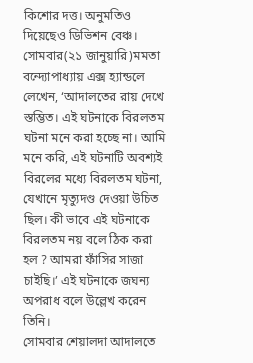কিশোর দত্ত। অনুমতিও দিয়েছেও ডিভিশন বেঞ্চ। সোমবার(২১ জানুয়ারি)মমতা বন্দ্যোপাধ্যায় এক্স হ্যান্ডলে লেখেন, ‘আদালতের রায় দেখে স্তম্ভিত। এই ঘটনাকে বিরলতম ঘটনা মনে করা হচ্ছে না। আমি মনে করি, এই ঘটনাটি অবশ্যই বিরলের মধ্যে বিরলতম ঘটনা, যেখানে মৃত্যুদণ্ড দেওয়া উচিত ছিল। কী ভাবে এই ঘটনাকে বিরলতম নয় বলে ঠিক করা হল ? আমরা ফাঁসির সাজা চাইছি।’ এই ঘটনাকে জঘন্য অপরাধ বলে উল্লেখ করেন তিনি।
সোমবার শেয়ালদা আদালতে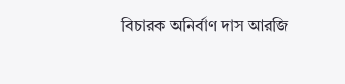বিচারক অনির্বাণ দাস আরজি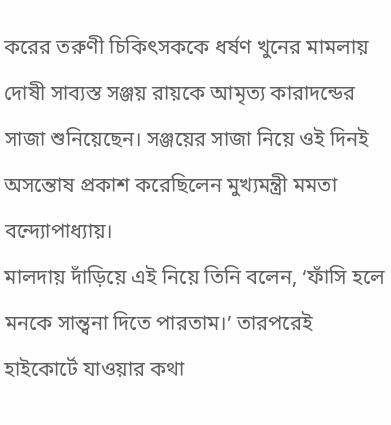করের তরুণী চিকিৎসককে ধর্ষণ খুনের মামলায় দোষী সাব্যস্ত সঞ্জয় রায়কে আমৃত্য কারাদন্ডের সাজা শুনিয়েছেন। সঞ্জয়ের সাজা নিয়ে ওই দিনই অসন্তোষ প্রকাশ করেছিলেন মুখ্যমন্ত্রী মমতা বন্দ্যোপাধ্যায়।
মালদায় দাঁড়িয়ে এই নিয়ে তিনি বলেন, ‘ফাঁসি হলে মনকে সান্ত্বনা দিতে পারতাম।’ তারপরেই হাইকোর্টে যাওয়ার কথা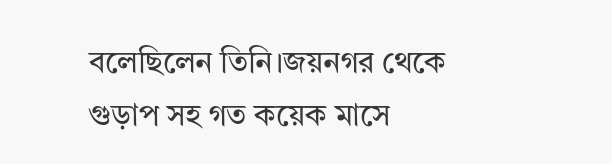বলেছিলেন তিনি।জয়নগর থেকে গুড়াপ সহ গত কয়েক মাসে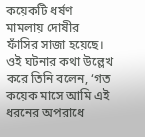কয়েকটি ধর্ষণ মামলায় দোষীর ফাঁসির সাজা হয়েছে। ওই ঘটনার কথা উল্লেখ করে তিনি বলেন, ‘গত কয়েক মাসে আমি এই ধরনের অপরাধে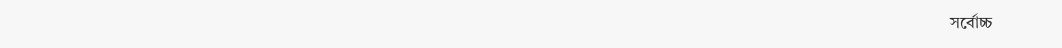সর্বোচ্চ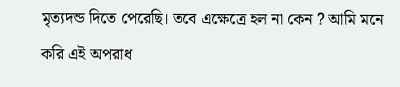মৃত্যদন্ড দিতে পেরেছি। তবে এক্ষেত্রে হল না কেন ? আমি মনে করি এই অপরাধ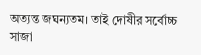অত্যন্ত জঘন্যতম। তাই দোষীর সর্বোচ্চ সাজা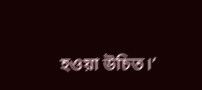হওয়া উচিত।’